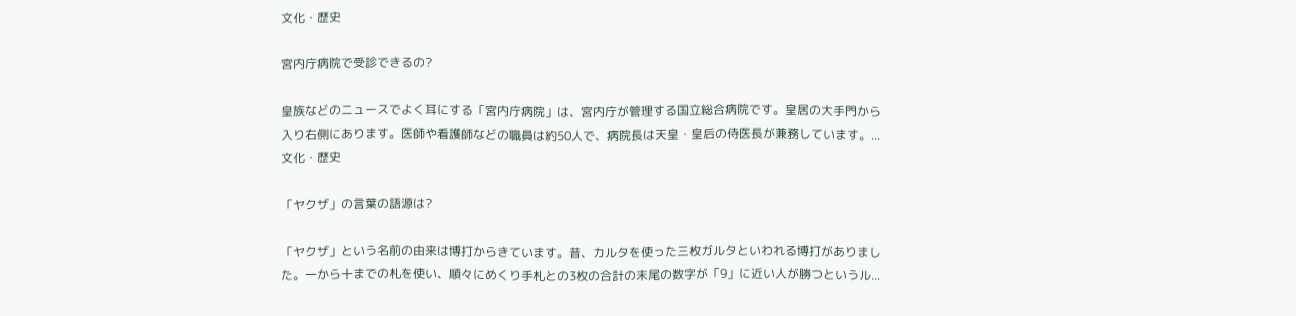文化・歴史

宮内庁病院で受診できるの?

皇族などのニュースでよく耳にする「宮内庁病院」は、宮内庁が管理する国立総合病院です。皇居の大手門から入り右側にあります。医師や看護師などの職員は約50人で、病院長は天皇・皇后の侍医長が兼務しています。...
文化・歴史

「ヤクザ」の言葉の語源は?

「ヤクザ」という名前の由来は博打からきています。昔、カルタを使った三枚ガルタといわれる博打がありました。一から十までの札を使い、順々にめくり手札との3枚の合計の末尾の数字が「9」に近い人が勝つというル...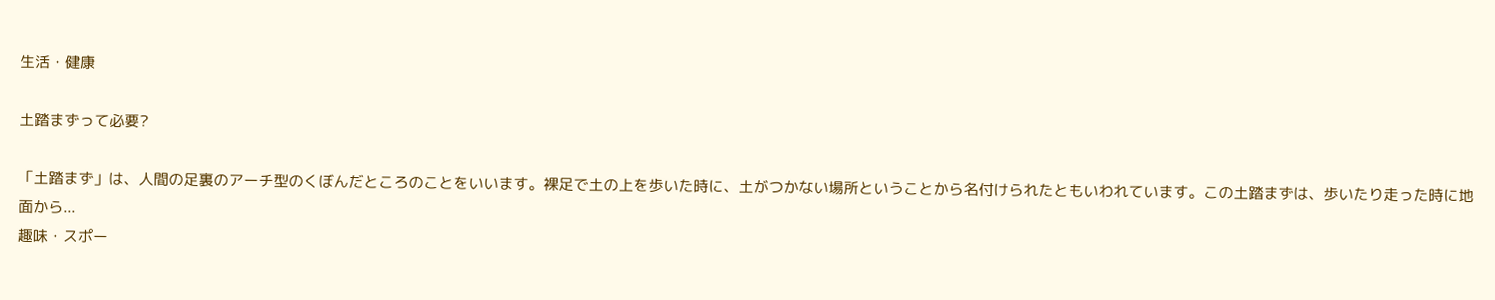生活・健康

土踏まずって必要?

「土踏まず」は、人間の足裏のアーチ型のくぼんだところのことをいいます。裸足で土の上を歩いた時に、土がつかない場所ということから名付けられたともいわれています。この土踏まずは、歩いたり走った時に地面から...
趣味・スポー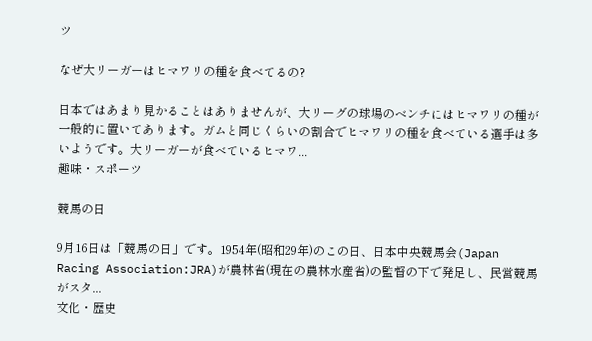ツ

なぜ大リーガーはヒマワリの種を食べてるの?

日本ではあまり見かることはありませんが、大リーグの球場のベンチにはヒマワリの種が一般的に置いてあります。ガムと同じくらいの割合でヒマワリの種を食べている選手は多いようです。大リーガーが食べているヒマワ...
趣味・スポーツ

競馬の日

9月16日は「競馬の日」です。1954年(昭和29年)のこの日、日本中央競馬会(Japan Racing Association:JRA)が農林省(現在の農林水産省)の監督の下で発足し、民営競馬がスタ...
文化・歴史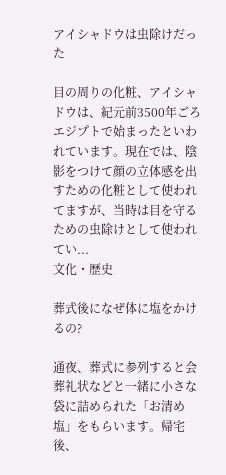アイシャドウは虫除けだった

目の周りの化粧、アイシャドウは、紀元前3500年ごろエジプトで始まったといわれています。現在では、陰影をつけて顔の立体感を出すための化粧として使われてますが、当時は目を守るための虫除けとして使われてい...
文化・歴史

葬式後になぜ体に塩をかけるの?

通夜、葬式に参列すると会葬礼状などと一緒に小さな袋に詰められた「お清め塩」をもらいます。帰宅後、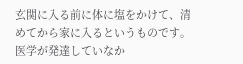玄関に入る前に体に塩をかけて、清めてから家に入るというものです。医学が発達していなか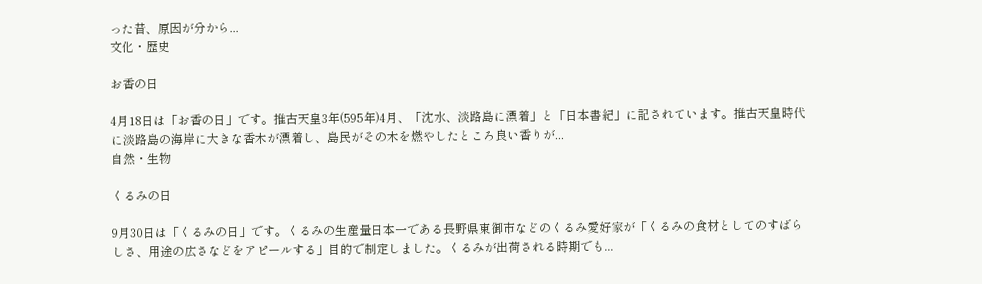った昔、原因が分から...
文化・歴史

お香の日

4月18日は「お香の日」です。推古天皇3年(595年)4月、「沈水、淡路島に漂着」と「日本書紀」に記されています。推古天皇時代に淡路島の海岸に大きな香木が漂着し、島民がその木を燃やしたところ良い香りが...
自然・生物

くるみの日

9月30日は「くるみの日」です。くるみの生産量日本一である長野県東御市などのくるみ愛好家が「くるみの食材としてのすばらしさ、用途の広さなどをアピールする」目的で制定しました。くるみが出荷される時期でも...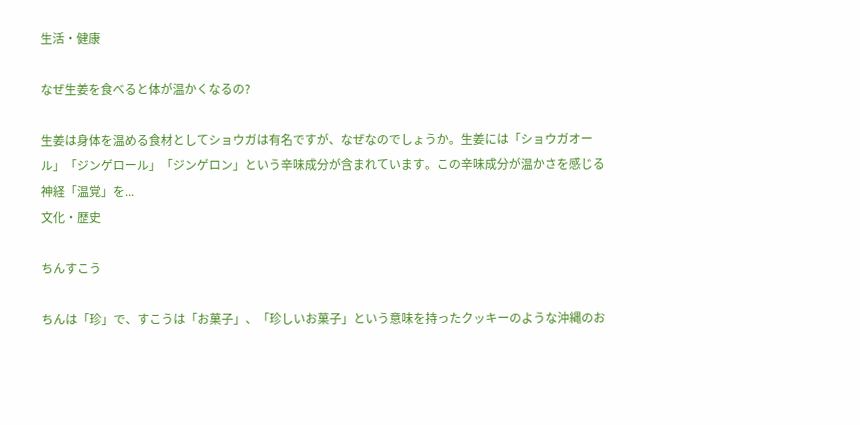生活・健康

なぜ生姜を食べると体が温かくなるの?

生姜は身体を温める食材としてショウガは有名ですが、なぜなのでしょうか。生姜には「ショウガオール」「ジンゲロール」「ジンゲロン」という辛味成分が含まれています。この辛味成分が温かさを感じる神経「温覚」を...
文化・歴史

ちんすこう

ちんは「珍」で、すこうは「お菓子」、「珍しいお菓子」という意味を持ったクッキーのような沖縄のお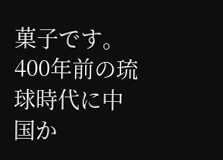菓子です。400年前の琉球時代に中国か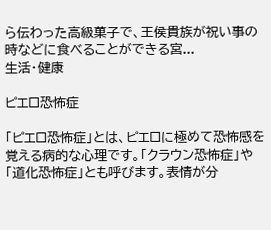ら伝わった高級菓子で、王侯貴族が祝い事の時などに食べることができる宮...
生活・健康

ピエロ恐怖症

「ピエロ恐怖症」とは、ピエロに極めて恐怖感を覚える病的な心理です。「クラウン恐怖症」や「道化恐怖症」とも呼びます。表情が分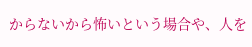からないから怖いという場合や、人を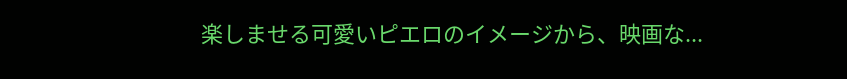楽しませる可愛いピエロのイメージから、映画な...